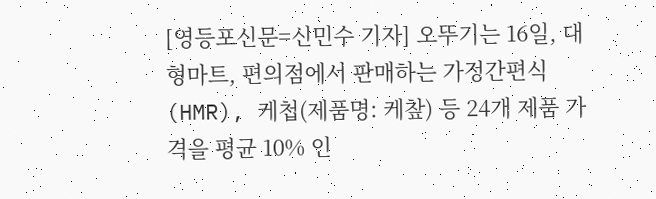[영등포신문=신민수 기자] 오뚜기는 16일, 대형마트, 편의점에서 판매하는 가정간편식(HMR), 케첩(제품명: 케챂) 등 24개 제품 가격을 평균 10% 인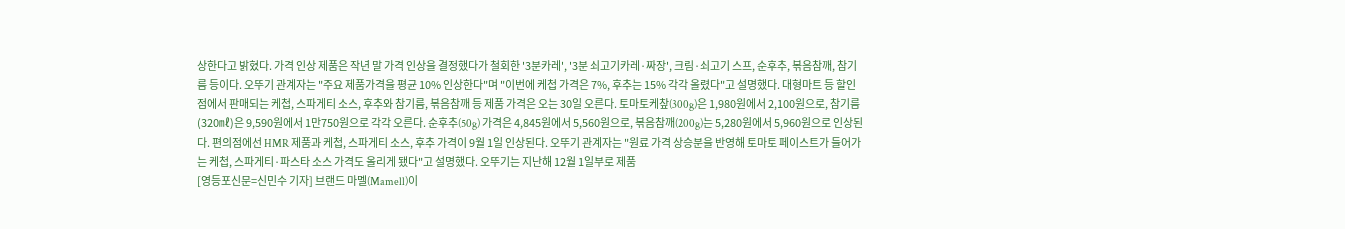상한다고 밝혔다. 가격 인상 제품은 작년 말 가격 인상을 결정했다가 철회한 '3분카레', '3분 쇠고기카레·짜장', 크림·쇠고기 스프, 순후추, 볶음참깨, 참기름 등이다. 오뚜기 관계자는 "주요 제품가격을 평균 10% 인상한다"며 "이번에 케첩 가격은 7%, 후추는 15% 각각 올렸다"고 설명했다. 대형마트 등 할인점에서 판매되는 케첩, 스파게티 소스, 후추와 참기름, 볶음참깨 등 제품 가격은 오는 30일 오른다. 토마토케챂(300g)은 1,980원에서 2,100원으로, 참기름(320㎖)은 9,590원에서 1만750원으로 각각 오른다. 순후추(50g) 가격은 4,845원에서 5,560원으로, 볶음참깨(200g)는 5,280원에서 5,960원으로 인상된다. 편의점에선 HMR 제품과 케첩, 스파게티 소스, 후추 가격이 9월 1일 인상된다. 오뚜기 관계자는 "원료 가격 상승분을 반영해 토마토 페이스트가 들어가는 케첩, 스파게티·파스타 소스 가격도 올리게 됐다"고 설명했다. 오뚜기는 지난해 12월 1일부로 제품
[영등포신문=신민수 기자] 브랜드 마멜(Mamell)이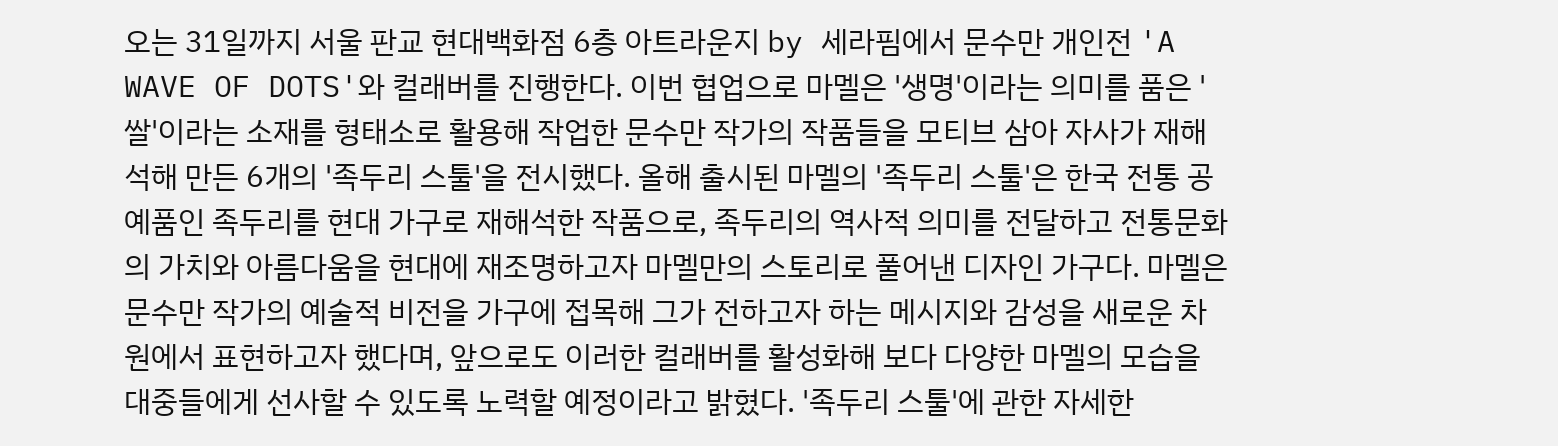오는 31일까지 서울 판교 현대백화점 6층 아트라운지 by 세라핌에서 문수만 개인전 'A WAVE OF DOTS'와 컬래버를 진행한다. 이번 협업으로 마멜은 '생명'이라는 의미를 품은 '쌀'이라는 소재를 형태소로 활용해 작업한 문수만 작가의 작품들을 모티브 삼아 자사가 재해석해 만든 6개의 '족두리 스툴'을 전시했다. 올해 출시된 마멜의 '족두리 스툴'은 한국 전통 공예품인 족두리를 현대 가구로 재해석한 작품으로, 족두리의 역사적 의미를 전달하고 전통문화의 가치와 아름다움을 현대에 재조명하고자 마멜만의 스토리로 풀어낸 디자인 가구다. 마멜은 문수만 작가의 예술적 비전을 가구에 접목해 그가 전하고자 하는 메시지와 감성을 새로운 차원에서 표현하고자 했다며, 앞으로도 이러한 컬래버를 활성화해 보다 다양한 마멜의 모습을 대중들에게 선사할 수 있도록 노력할 예정이라고 밝혔다. '족두리 스툴'에 관한 자세한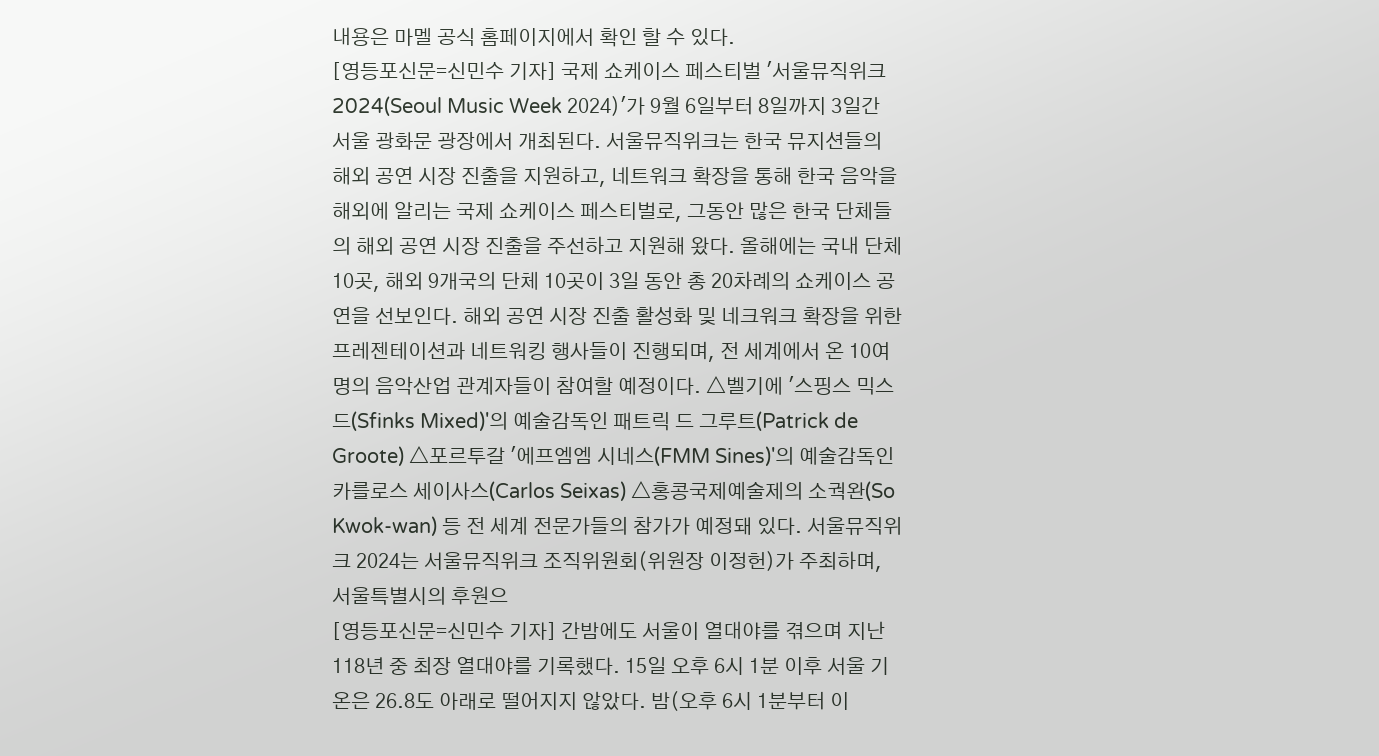내용은 마멜 공식 홈페이지에서 확인 할 수 있다.
[영등포신문=신민수 기자] 국제 쇼케이스 페스티벌 '서울뮤직위크 2024(Seoul Music Week 2024)'가 9월 6일부터 8일까지 3일간 서울 광화문 광장에서 개최된다. 서울뮤직위크는 한국 뮤지션들의 해외 공연 시장 진출을 지원하고, 네트워크 확장을 통해 한국 음악을 해외에 알리는 국제 쇼케이스 페스티벌로, 그동안 많은 한국 단체들의 해외 공연 시장 진출을 주선하고 지원해 왔다. 올해에는 국내 단체 10곳, 해외 9개국의 단체 10곳이 3일 동안 총 20차례의 쇼케이스 공연을 선보인다. 해외 공연 시장 진출 활성화 및 네크워크 확장을 위한 프레젠테이션과 네트워킹 행사들이 진행되며, 전 세계에서 온 10여명의 음악산업 관계자들이 참여할 예정이다. △벨기에 '스핑스 믹스드(Sfinks Mixed)'의 예술감독인 패트릭 드 그루트(Patrick de Groote) △포르투갈 '에프엠엠 시네스(FMM Sines)'의 예술감독인 카를로스 세이사스(Carlos Seixas) △홍콩국제예술제의 소궉완(So Kwok-wan) 등 전 세계 전문가들의 참가가 예정돼 있다. 서울뮤직위크 2024는 서울뮤직위크 조직위원회(위원장 이정헌)가 주최하며, 서울특별시의 후원으
[영등포신문=신민수 기자] 간밤에도 서울이 열대야를 겪으며 지난 118년 중 최장 열대야를 기록했다. 15일 오후 6시 1분 이후 서울 기온은 26.8도 아래로 떨어지지 않았다. 밤(오후 6시 1분부터 이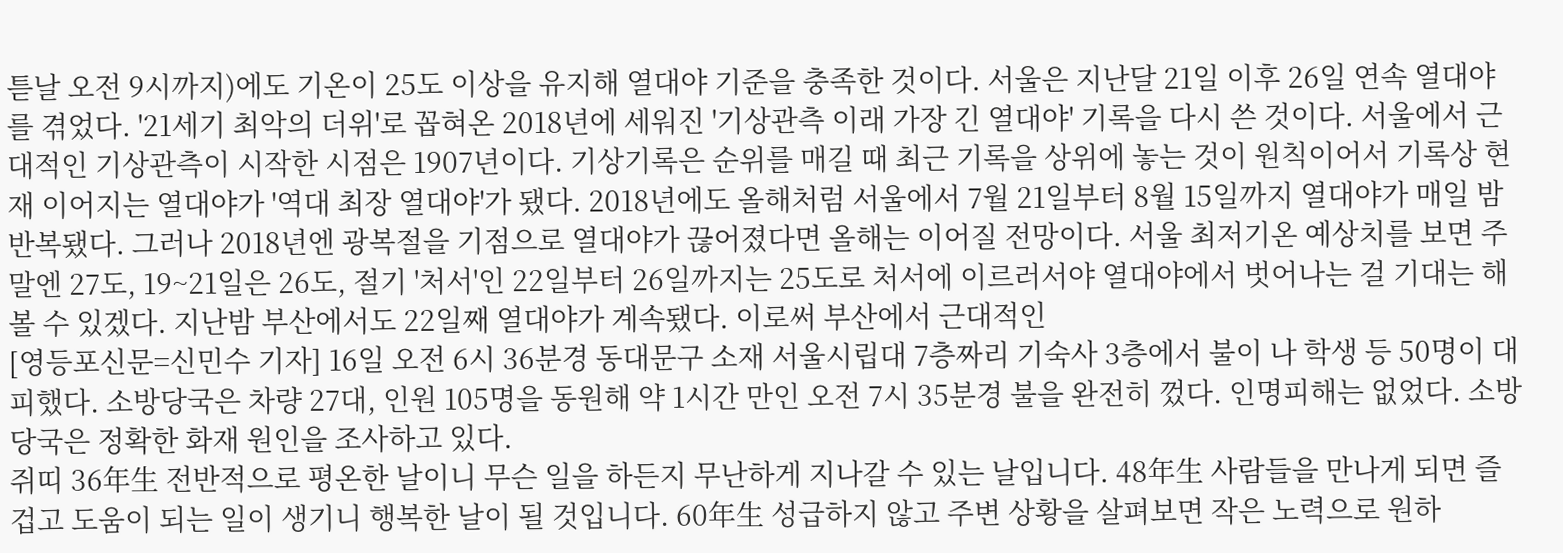튿날 오전 9시까지)에도 기온이 25도 이상을 유지해 열대야 기준을 충족한 것이다. 서울은 지난달 21일 이후 26일 연속 열대야를 겪었다. '21세기 최악의 더위'로 꼽혀온 2018년에 세워진 '기상관측 이래 가장 긴 열대야' 기록을 다시 쓴 것이다. 서울에서 근대적인 기상관측이 시작한 시점은 1907년이다. 기상기록은 순위를 매길 때 최근 기록을 상위에 놓는 것이 원칙이어서 기록상 현재 이어지는 열대야가 '역대 최장 열대야'가 됐다. 2018년에도 올해처럼 서울에서 7월 21일부터 8월 15일까지 열대야가 매일 밤 반복됐다. 그러나 2018년엔 광복절을 기점으로 열대야가 끊어졌다면 올해는 이어질 전망이다. 서울 최저기온 예상치를 보면 주말엔 27도, 19~21일은 26도, 절기 '처서'인 22일부터 26일까지는 25도로 처서에 이르러서야 열대야에서 벗어나는 걸 기대는 해볼 수 있겠다. 지난밤 부산에서도 22일째 열대야가 계속됐다. 이로써 부산에서 근대적인
[영등포신문=신민수 기자] 16일 오전 6시 36분경 동대문구 소재 서울시립대 7층짜리 기숙사 3층에서 불이 나 학생 등 50명이 대피했다. 소방당국은 차량 27대, 인원 105명을 동원해 약 1시간 만인 오전 7시 35분경 불을 완전히 껐다. 인명피해는 없었다. 소방당국은 정확한 화재 원인을 조사하고 있다.
쥐띠 36年生 전반적으로 평온한 날이니 무슨 일을 하든지 무난하게 지나갈 수 있는 날입니다. 48年生 사람들을 만나게 되면 즐겁고 도움이 되는 일이 생기니 행복한 날이 될 것입니다. 60年生 성급하지 않고 주변 상황을 살펴보면 작은 노력으로 원하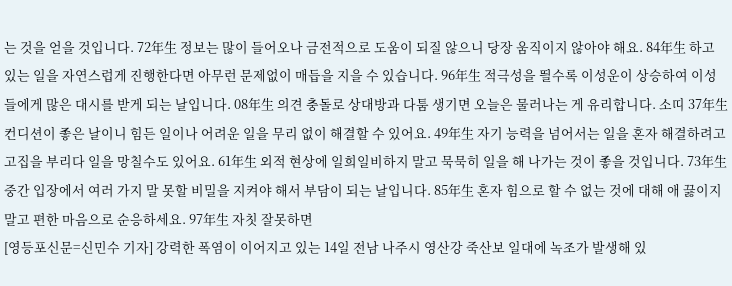는 것을 얻을 것입니다. 72年生 정보는 많이 들어오나 금전적으로 도움이 되질 않으니 당장 움직이지 않아야 해요. 84年生 하고 있는 일을 자연스럽게 진행한다면 아무런 문제없이 매듭을 지을 수 있습니다. 96年生 적극성을 띌수록 이성운이 상승하여 이성들에게 많은 대시를 받게 되는 날입니다. 08年生 의견 충돌로 상대방과 다툼 생기면 오늘은 물러나는 게 유리합니다. 소띠 37年生 컨디션이 좋은 날이니 힘든 일이나 어려운 일을 무리 없이 해결할 수 있어요. 49年生 자기 능력을 넘어서는 일을 혼자 해결하려고 고집을 부리다 일을 망칠수도 있어요. 61年生 외적 현상에 일희일비하지 말고 묵묵히 일을 해 나가는 것이 좋을 것입니다. 73年生 중간 입장에서 여러 가지 말 못할 비밀을 지켜야 해서 부담이 되는 날입니다. 85年生 혼자 힘으로 할 수 없는 것에 대해 애 끓이지 말고 편한 마음으로 순응하세요. 97年生 자칫 잘못하면
[영등포신문=신민수 기자] 강력한 폭염이 이어지고 있는 14일 전남 나주시 영산강 죽산보 일대에 녹조가 발생해 있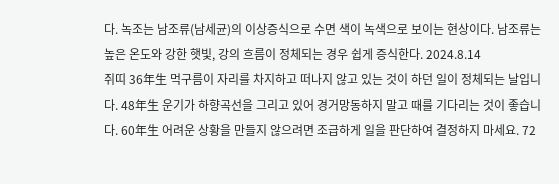다. 녹조는 남조류(남세균)의 이상증식으로 수면 색이 녹색으로 보이는 현상이다. 남조류는 높은 온도와 강한 햇빛, 강의 흐름이 정체되는 경우 쉽게 증식한다. 2024.8.14
쥐띠 36年生 먹구름이 자리를 차지하고 떠나지 않고 있는 것이 하던 일이 정체되는 날입니다. 48年生 운기가 하향곡선을 그리고 있어 경거망동하지 말고 때를 기다리는 것이 좋습니다. 60年生 어려운 상황을 만들지 않으려면 조급하게 일을 판단하여 결정하지 마세요. 72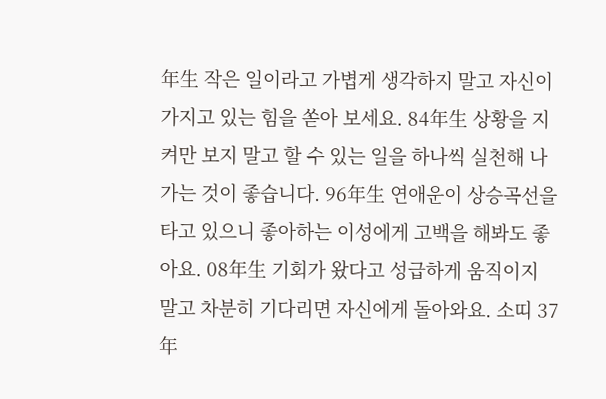年生 작은 일이라고 가볍게 생각하지 말고 자신이 가지고 있는 힘을 쏟아 보세요. 84年生 상황을 지켜만 보지 말고 할 수 있는 일을 하나씩 실천해 나가는 것이 좋습니다. 96年生 연애운이 상승곡선을 타고 있으니 좋아하는 이성에게 고백을 해봐도 좋아요. 08年生 기회가 왔다고 성급하게 움직이지 말고 차분히 기다리면 자신에게 돌아와요. 소띠 37年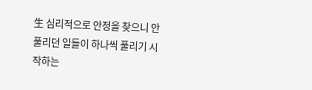生 심리적으로 안정을 찾으니 안 풀리던 일들이 하나씩 풀리기 시작하는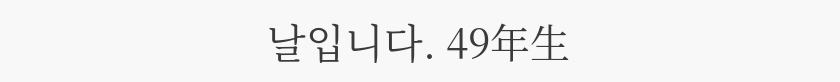날입니다. 49年生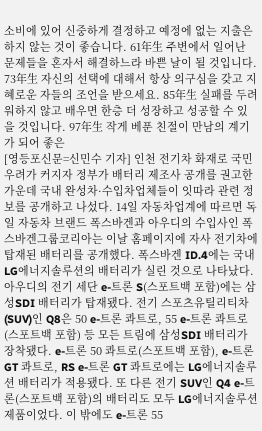소비에 있어 신중하게 결정하고 예정에 없는 지출은 하지 않는 것이 좋습니다. 61年生 주변에서 일어난 문제들을 혼자서 해결하느라 바쁜 날이 될 것입니다. 73年生 자신의 선택에 대해서 항상 의구심을 갖고 지혜로운 자들의 조언을 받으세요. 85年生 실패를 두려워하지 않고 배우면 한층 더 성장하고 성공할 수 있을 것입니다. 97年生 작게 베푼 친절이 만남의 계기가 되어 좋은
[영등포신문=신민수 기자] 인천 전기차 화재로 국민 우려가 커지자 정부가 배터리 제조사 공개를 권고한 가운데 국내 완성차·수입차업체들이 잇따라 관련 정보를 공개하고 나섰다. 14일 자동차업계에 따르면 독일 자동차 브랜드 폭스바겐과 아우디의 수입사인 폭스바겐그룹코리아는 이날 홈페이지에 자사 전기차에 탑재된 배터리를 공개했다. 폭스바겐 ID.4에는 국내 LG에너지솔루션의 배터리가 실린 것으로 나타났다. 아우디의 전기 세단 e-트론 S(스포트백 포함)에는 삼성SDI 배터리가 탑재됐다. 전기 스포츠유틸리티차(SUV)인 Q8은 50 e-트론 콰트로, 55 e-트론 콰트로(스포트백 포함) 등 모든 트림에 삼성SDI 배터리가 장착됐다. e-트론 50 콰트로(스포트백 포함), e-트론 GT 콰트로, RS e-트론 GT 콰트로에는 LG에너지솔루션 배터리가 적용됐다. 또 다른 전기 SUV인 Q4 e-트론(스포트백 포함)의 배터리도 모두 LG에너지솔루션 제품이었다. 이 밖에도 e-트론 55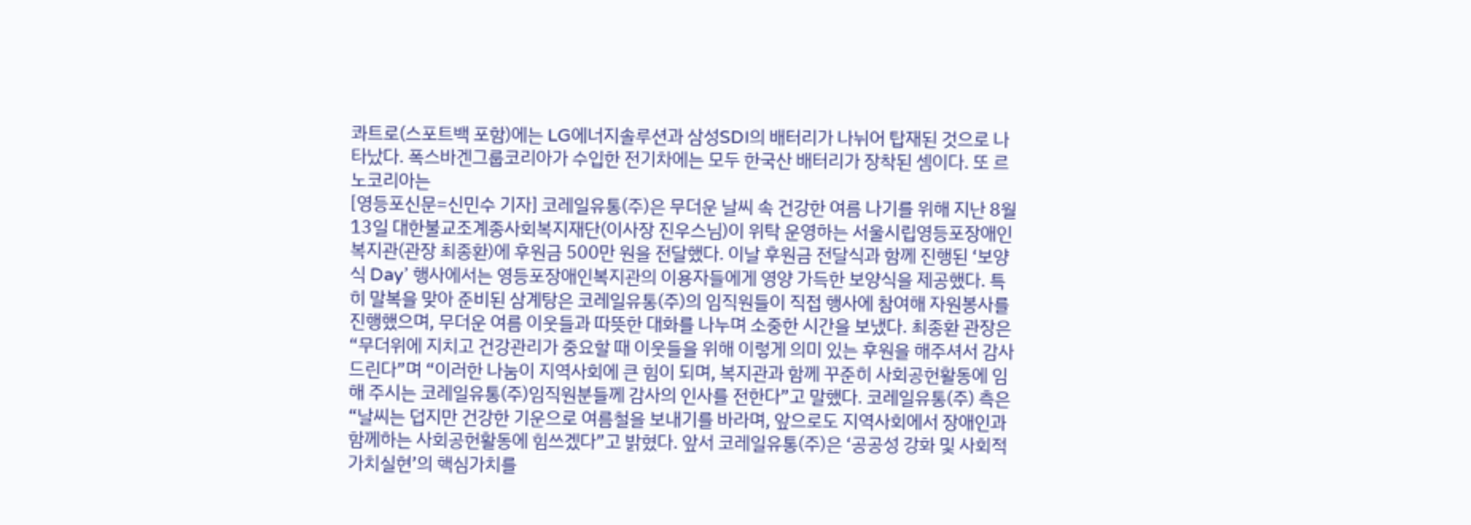콰트로(스포트백 포함)에는 LG에너지솔루션과 삼성SDI의 배터리가 나뉘어 탑재된 것으로 나타났다. 폭스바겐그룹코리아가 수입한 전기차에는 모두 한국산 배터리가 장착된 셈이다. 또 르노코리아는
[영등포신문=신민수 기자] 코레일유통(주)은 무더운 날씨 속 건강한 여름 나기를 위해 지난 8월 13일 대한불교조계종사회복지재단(이사장 진우스님)이 위탁 운영하는 서울시립영등포장애인복지관(관장 최종환)에 후원금 500만 원을 전달했다. 이날 후원금 전달식과 함께 진행된 ‘보양식 Day’ 행사에서는 영등포장애인복지관의 이용자들에게 영양 가득한 보양식을 제공했다. 특히 말복을 맞아 준비된 삼계탕은 코레일유통(주)의 임직원들이 직접 행사에 참여해 자원봉사를 진행했으며, 무더운 여름 이웃들과 따뜻한 대화를 나누며 소중한 시간을 보냈다. 최종환 관장은 “무더위에 지치고 건강관리가 중요할 때 이웃들을 위해 이렇게 의미 있는 후원을 해주셔서 감사드린다”며 “이러한 나눔이 지역사회에 큰 힘이 되며, 복지관과 함께 꾸준히 사회공헌활동에 임해 주시는 코레일유통(주)임직원분들께 감사의 인사를 전한다”고 말했다. 코레일유통(주) 측은 “날씨는 덥지만 건강한 기운으로 여름철을 보내기를 바라며, 앞으로도 지역사회에서 장애인과 함께하는 사회공헌활동에 힘쓰겠다”고 밝혔다. 앞서 코레일유통(주)은 ‘공공성 강화 및 사회적 가치실현’의 핵심가치를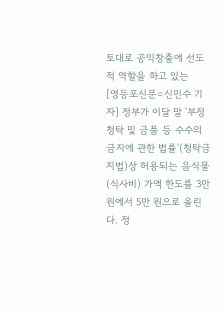토대로 공익창출에 선도적 역할을 하고 있는
[영등포신문=신민수 기자] 정부가 이달 말 '부정 청탁 및 금품 등 수수의 금지에 관한 법률'(청탁금지법)상 허용되는 음식물(식사비) 가액 한도를 3만 원에서 5만 원으로 올린다. 정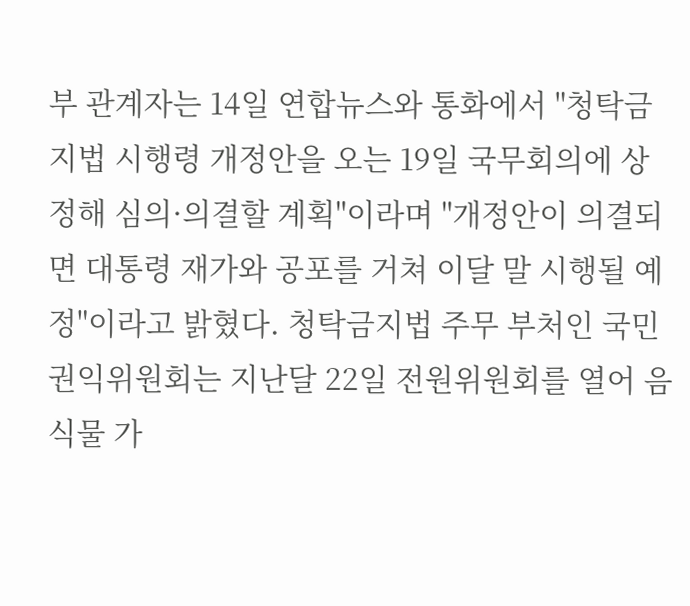부 관계자는 14일 연합뉴스와 통화에서 "청탁금지법 시행령 개정안을 오는 19일 국무회의에 상정해 심의·의결할 계획"이라며 "개정안이 의결되면 대통령 재가와 공포를 거쳐 이달 말 시행될 예정"이라고 밝혔다. 청탁금지법 주무 부처인 국민권익위원회는 지난달 22일 전원위원회를 열어 음식물 가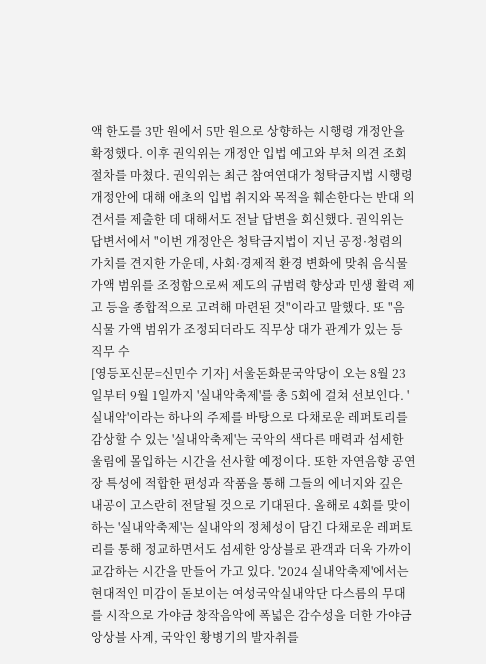액 한도를 3만 원에서 5만 원으로 상향하는 시행령 개정안을 확정했다. 이후 권익위는 개정안 입법 예고와 부처 의견 조회 절차를 마쳤다. 권익위는 최근 참여연대가 청탁금지법 시행령 개정안에 대해 애초의 입법 취지와 목적을 훼손한다는 반대 의견서를 제출한 데 대해서도 전날 답변을 회신했다. 권익위는 답변서에서 "이번 개정안은 청탁금지법이 지닌 공정·청렴의 가치를 견지한 가운데, 사회·경제적 환경 변화에 맞춰 음식물 가액 범위를 조정함으로써 제도의 규범력 향상과 민생 활력 제고 등을 종합적으로 고려해 마련된 것"이라고 말했다. 또 "음식물 가액 범위가 조정되더라도 직무상 대가 관계가 있는 등 직무 수
[영등포신문=신민수 기자] 서울돈화문국악당이 오는 8월 23일부터 9월 1일까지 '실내악축제'를 총 5회에 걸쳐 선보인다. '실내악'이라는 하나의 주제를 바탕으로 다채로운 레퍼토리를 감상할 수 있는 '실내악축제'는 국악의 색다른 매력과 섬세한 울림에 몰입하는 시간을 선사할 예정이다. 또한 자연음향 공연장 특성에 적합한 편성과 작품을 통해 그들의 에너지와 깊은 내공이 고스란히 전달될 것으로 기대된다. 올해로 4회를 맞이하는 '실내악축제'는 실내악의 정체성이 담긴 다채로운 레퍼토리를 통해 정교하면서도 섬세한 앙상블로 관객과 더욱 가까이 교감하는 시간을 만들어 가고 있다. '2024 실내악축제'에서는 현대적인 미감이 돋보이는 여성국악실내악단 다스름의 무대를 시작으로 가야금 창작음악에 폭넓은 감수성을 더한 가야금앙상블 사계, 국악인 황병기의 발자취를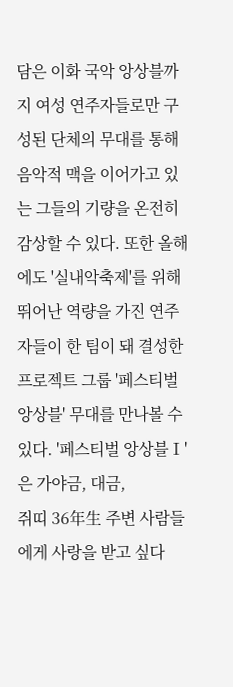담은 이화 국악 앙상블까지 여성 연주자들로만 구성된 단체의 무대를 통해 음악적 맥을 이어가고 있는 그들의 기량을 온전히 감상할 수 있다. 또한 올해에도 '실내악축제'를 위해 뛰어난 역량을 가진 연주자들이 한 팀이 돼 결성한 프로젝트 그룹 '페스티벌 앙상블' 무대를 만나볼 수 있다. '페스티벌 앙상블Ⅰ'은 가야금, 대금,
쥐띠 36年生 주변 사람들에게 사랑을 받고 싶다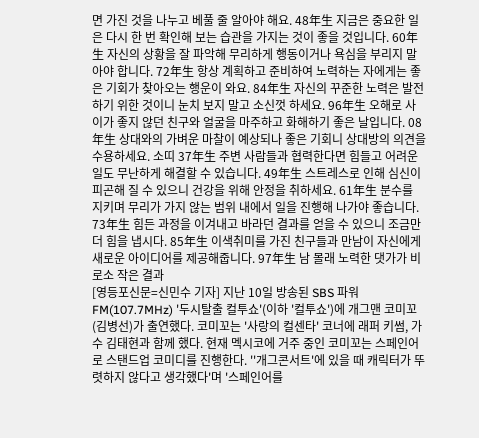면 가진 것을 나누고 베풀 줄 알아야 해요. 48年生 지금은 중요한 일은 다시 한 번 확인해 보는 습관을 가지는 것이 좋을 것입니다. 60年生 자신의 상황을 잘 파악해 무리하게 행동이거나 욕심을 부리지 말아야 합니다. 72年生 항상 계획하고 준비하여 노력하는 자에게는 좋은 기회가 찾아오는 행운이 와요. 84年生 자신의 꾸준한 노력은 발전하기 위한 것이니 눈치 보지 말고 소신껏 하세요. 96年生 오해로 사이가 좋지 않던 친구와 얼굴을 마주하고 화해하기 좋은 날입니다. 08年生 상대와의 가벼운 마찰이 예상되나 좋은 기회니 상대방의 의견을 수용하세요. 소띠 37年生 주변 사람들과 협력한다면 힘들고 어려운 일도 무난하게 해결할 수 있습니다. 49年生 스트레스로 인해 심신이 피곤해 질 수 있으니 건강을 위해 안정을 취하세요. 61年生 분수를 지키며 무리가 가지 않는 범위 내에서 일을 진행해 나가야 좋습니다. 73年生 힘든 과정을 이겨내고 바라던 결과를 얻을 수 있으니 조금만 더 힘을 냅시다. 85年生 이색취미를 가진 친구들과 만남이 자신에게 새로운 아이디어를 제공해줍니다. 97年生 남 몰래 노력한 댓가가 비로소 작은 결과
[영등포신문=신민수 기자] 지난 10일 방송된 SBS 파워FM(107.7MHz) '두시탈출 컬투쇼'(이하 '컬투쇼')에 개그맨 코미꼬(김병선)가 출연했다. 코미꼬는 '사랑의 컬센타' 코너에 래퍼 키썸, 가수 김태현과 함께 했다. 현재 멕시코에 거주 중인 코미꼬는 스페인어로 스탠드업 코미디를 진행한다. ''개그콘서트'에 있을 때 캐릭터가 뚜렷하지 않다고 생각했다'며 '스페인어를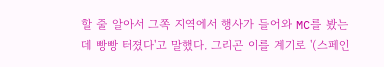할 줄 알아서 그쪽 지역에서 행사가 들어와 MC를 봤는데 빵빵 터졌다'고 말했다. 그리곤 이를 계기로 '(스페인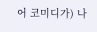어 코미디가) 나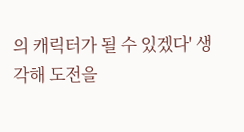의 캐릭터가 될 수 있겠다' 생각해 도전을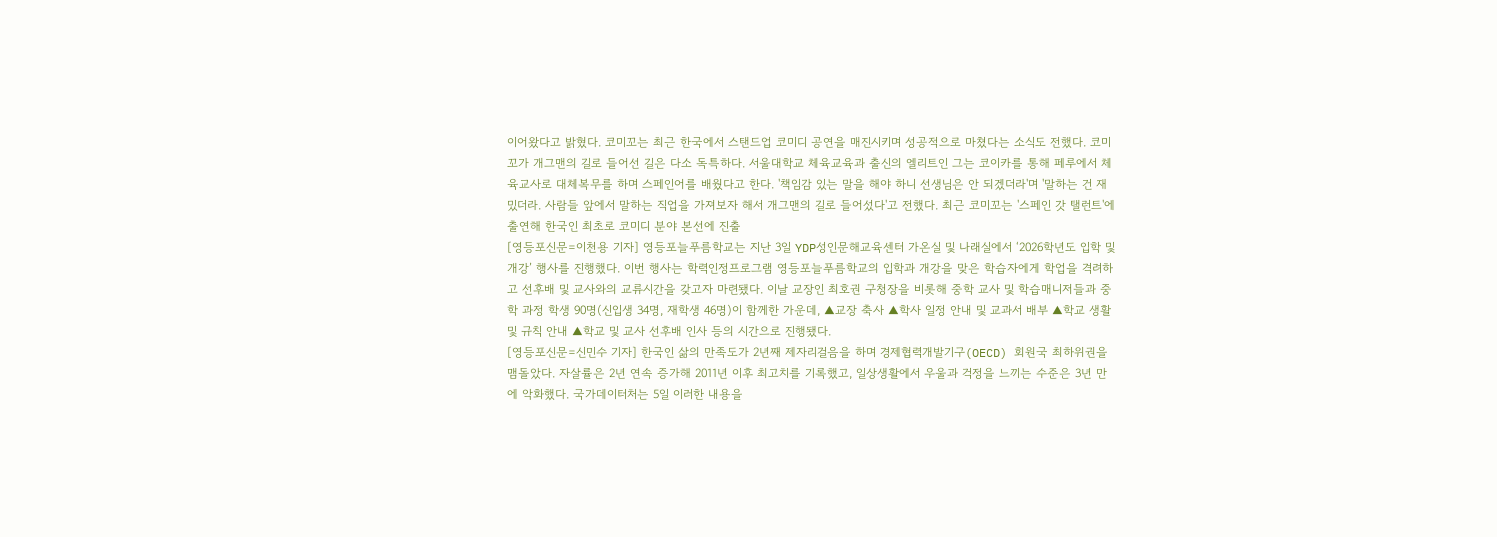이어왔다고 밝혔다. 코미꼬는 최근 한국에서 스탠드업 코미디 공연을 매진시키며 성공적으로 마쳤다는 소식도 전했다. 코미꼬가 개그맨의 길로 들어선 길은 다소 독특하다. 서울대학교 체육교육과 출신의 엘리트인 그는 코이카를 통해 페루에서 체육교사로 대체복무를 하며 스페인어를 배웠다고 한다. '책임감 있는 말을 해야 하니 선생님은 안 되겠더라'며 '말하는 건 재밌더라. 사람들 앞에서 말하는 직업을 가져보자 해서 개그맨의 길로 들어섰다'고 전했다. 최근 코미꼬는 '스페인 갓 탤런트'에 출연해 한국인 최초로 코미디 분야 본선에 진출
[영등포신문=이천용 기자] 영등포늘푸름학교는 지난 3일 YDP성인문해교육센터 가온실 및 나래실에서 ‘2026학년도 입학 및 개강’ 행사를 진행했다. 이번 행사는 학력인정프로그램 영등포늘푸름학교의 입학과 개강을 맞은 학습자에게 학업을 격려하고 선후배 및 교사와의 교류시간을 갖고자 마련됐다. 이날 교장인 최호권 구청장을 비롯해 중학 교사 및 학습매니저들과 중학 과정 학생 90명(신입생 34명, 재학생 46명)이 함께한 가운데, ▲교장 축사 ▲학사 일정 안내 및 교과서 배부 ▲학교 생활 및 규칙 안내 ▲학교 및 교사 선후배 인사 등의 시간으로 진행됐다.
[영등포신문=신민수 기자] 한국인 삶의 만족도가 2년째 제자리걸음을 하며 경제협력개발기구(OECD) 회원국 최하위권을 맴돌았다. 자살률은 2년 연속 증가해 2011년 이후 최고치를 기록했고, 일상생활에서 우울과 걱정을 느끼는 수준은 3년 만에 악화했다. 국가데이터처는 5일 이러한 내용을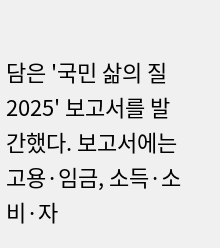담은 '국민 삶의 질 2025' 보고서를 발간했다. 보고서에는 고용·임금, 소득·소비·자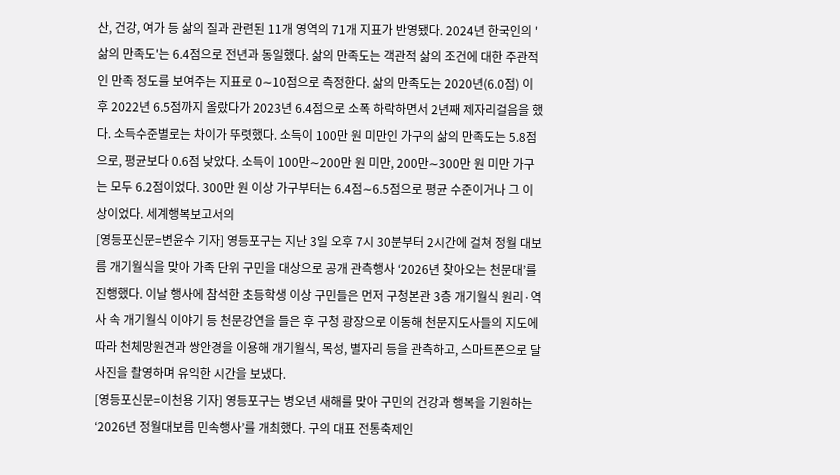산, 건강, 여가 등 삶의 질과 관련된 11개 영역의 71개 지표가 반영됐다. 2024년 한국인의 '삶의 만족도'는 6.4점으로 전년과 동일했다. 삶의 만족도는 객관적 삶의 조건에 대한 주관적인 만족 정도를 보여주는 지표로 0∼10점으로 측정한다. 삶의 만족도는 2020년(6.0점) 이후 2022년 6.5점까지 올랐다가 2023년 6.4점으로 소폭 하락하면서 2년째 제자리걸음을 했다. 소득수준별로는 차이가 뚜렷했다. 소득이 100만 원 미만인 가구의 삶의 만족도는 5.8점으로, 평균보다 0.6점 낮았다. 소득이 100만∼200만 원 미만, 200만∼300만 원 미만 가구는 모두 6.2점이었다. 300만 원 이상 가구부터는 6.4점∼6.5점으로 평균 수준이거나 그 이상이었다. 세계행복보고서의
[영등포신문=변윤수 기자] 영등포구는 지난 3일 오후 7시 30분부터 2시간에 걸쳐 정월 대보름 개기월식을 맞아 가족 단위 구민을 대상으로 공개 관측행사 ‘2026년 찾아오는 천문대’를 진행했다. 이날 행사에 참석한 초등학생 이상 구민들은 먼저 구청본관 3층 개기월식 원리·역사 속 개기월식 이야기 등 천문강연을 들은 후 구청 광장으로 이동해 천문지도사들의 지도에 따라 천체망원견과 쌍안경을 이용해 개기월식, 목성, 별자리 등을 관측하고, 스마트폰으로 달사진을 촬영하며 유익한 시간을 보냈다.
[영등포신문=이천용 기자] 영등포구는 병오년 새해를 맞아 구민의 건강과 행복을 기원하는 ‘2026년 정월대보름 민속행사’를 개최했다. 구의 대표 전통축제인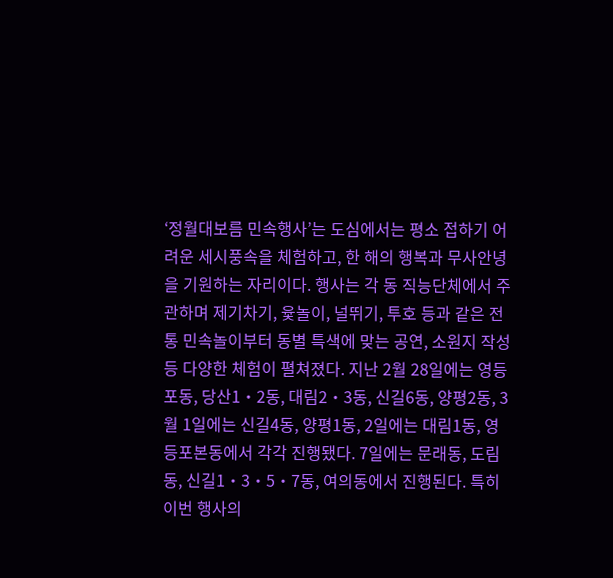‘정월대보름 민속행사’는 도심에서는 평소 접하기 어려운 세시풍속을 체험하고, 한 해의 행복과 무사안녕을 기원하는 자리이다. 행사는 각 동 직능단체에서 주관하며 제기차기, 윷놀이, 널뛰기, 투호 등과 같은 전통 민속놀이부터 동별 특색에 맞는 공연, 소원지 작성 등 다양한 체험이 펼쳐졌다. 지난 2월 28일에는 영등포동, 당산1‧2동, 대림2‧3동, 신길6동, 양평2동, 3월 1일에는 신길4동, 양평1동, 2일에는 대림1동, 영등포본동에서 각각 진행됐다. 7일에는 문래동, 도림동, 신길1‧3‧5‧7동, 여의동에서 진행된다. 특히 이번 행사의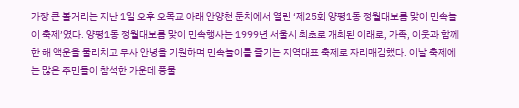가장 큰 볼거리는 지난 1일 오후 오목교 아래 안양천 둔치에서 열린 ‘제25회 양평1동 정월대보름 맞이 민속놀이 축제’였다. 양평1동 정월대보름 맞이 민속행사는 1999년 서울시 최초로 개최된 이래로, 가족, 이웃과 함께 한 해 액운을 물리치고 무사 안녕을 기원하며 민속놀이를 즐기는 지역대표 축제로 자리매김했다. 이날 축제에는 많은 주민들이 참석한 가운데 풍물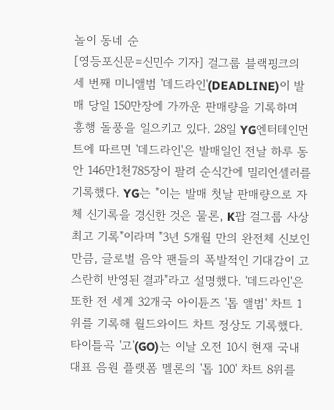놀이 동네 순
[영등포신문=신민수 기자] 걸그룹 블랙핑크의 세 번째 미니앨범 '데드라인'(DEADLINE)이 발매 당일 150만장에 가까운 판매량을 기록하며 흥행 돌풍을 일으키고 있다. 28일 YG엔터테인먼트에 따르면 '데드라인'은 발매일인 전날 하루 동안 146만1천785장이 팔려 순식간에 밀리언셀러를 기록했다. YG는 "이는 발매 첫날 판매량으로 자체 신기록을 경신한 것은 물론, K팝 걸그룹 사상 최고 기록"이라며 "3년 5개월 만의 완전체 신보인 만큼, 글로벌 음악 팬들의 폭발적인 기대감이 고스란히 반영된 결과"라고 설명했다. '데드라인'은 또한 전 세계 32개국 아이튠즈 '톱 앨범' 차트 1위를 기록해 월드와이드 차트 정상도 기록했다. 타이틀곡 '고'(GO)는 이날 오전 10시 현재 국내 대표 음원 플랫폼 멜론의 '톱 100' 차트 8위를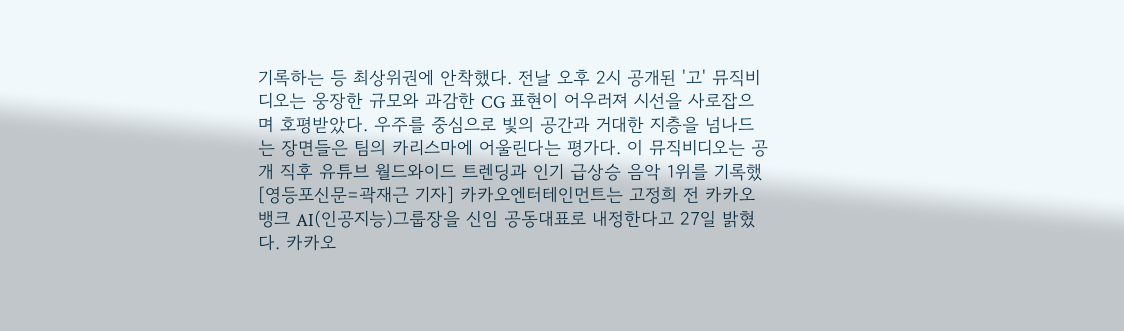기록하는 등 최상위권에 안착했다. 전날 오후 2시 공개된 '고' 뮤직비디오는 웅장한 규모와 과감한 CG 표현이 어우러져 시선을 사로잡으며 호평받았다. 우주를 중심으로 빛의 공간과 거대한 지층을 넘나드는 장면들은 팀의 카리스마에 어울린다는 평가다. 이 뮤직비디오는 공개 직후 유튜브 월드와이드 트렌딩과 인기 급상승 음악 1위를 기록했
[영등포신문=곽재근 기자] 카카오엔터테인먼트는 고정희 전 카카오뱅크 AI(인공지능)그룹장을 신임 공동대표로 내정한다고 27일 밝혔다. 카카오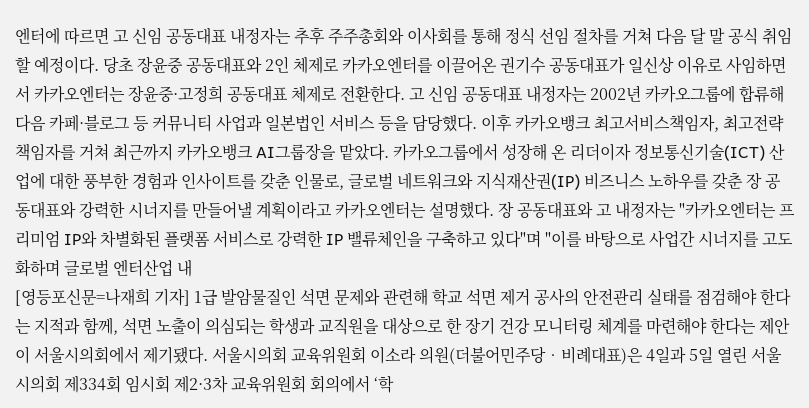엔터에 따르면 고 신임 공동대표 내정자는 추후 주주총회와 이사회를 통해 정식 선임 절차를 거쳐 다음 달 말 공식 취임할 예정이다. 당초 장윤중 공동대표와 2인 체제로 카카오엔터를 이끌어온 권기수 공동대표가 일신상 이유로 사임하면서 카카오엔터는 장윤중·고정희 공동대표 체제로 전환한다. 고 신임 공동대표 내정자는 2002년 카카오그룹에 합류해 다음 카페·블로그 등 커뮤니티 사업과 일본법인 서비스 등을 담당했다. 이후 카카오뱅크 최고서비스책임자, 최고전략책임자를 거쳐 최근까지 카카오뱅크 AI그룹장을 맡았다. 카카오그룹에서 성장해 온 리더이자 정보통신기술(ICT) 산업에 대한 풍부한 경험과 인사이트를 갖춘 인물로, 글로벌 네트워크와 지식재산권(IP) 비즈니스 노하우를 갖춘 장 공동대표와 강력한 시너지를 만들어낼 계획이라고 카카오엔터는 설명했다. 장 공동대표와 고 내정자는 "카카오엔터는 프리미엄 IP와 차별화된 플랫폼 서비스로 강력한 IP 밸류체인을 구축하고 있다"며 "이를 바탕으로 사업간 시너지를 고도화하며 글로벌 엔터산업 내
[영등포신문=나재희 기자] 1급 발암물질인 석면 문제와 관련해 학교 석면 제거 공사의 안전관리 실태를 점검해야 한다는 지적과 함께, 석면 노출이 의심되는 학생과 교직원을 대상으로 한 장기 건강 모니터링 체계를 마련해야 한다는 제안이 서울시의회에서 제기됐다. 서울시의회 교육위원회 이소라 의원(더불어민주당‧비례대표)은 4일과 5일 열린 서울시의회 제334회 임시회 제2·3차 교육위원회 회의에서 ‘학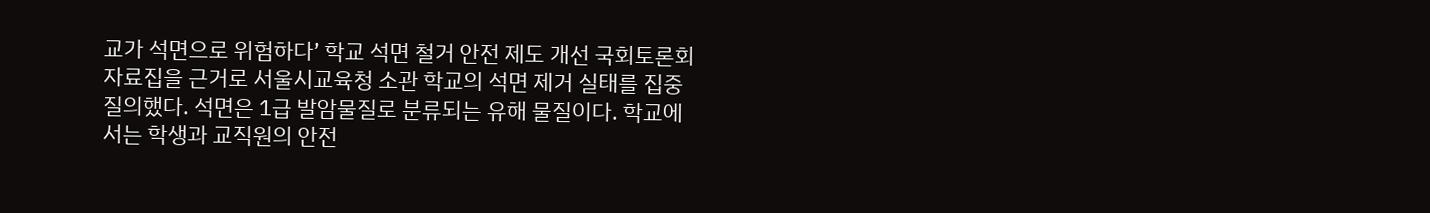교가 석면으로 위험하다’ 학교 석면 철거 안전 제도 개선 국회토론회 자료집을 근거로 서울시교육청 소관 학교의 석면 제거 실태를 집중 질의했다. 석면은 1급 발암물질로 분류되는 유해 물질이다. 학교에서는 학생과 교직원의 안전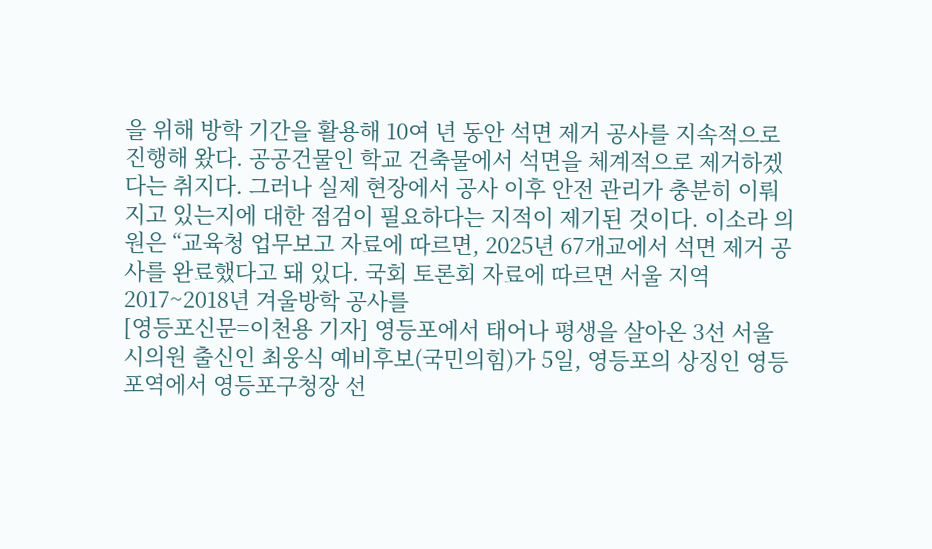을 위해 방학 기간을 활용해 10여 년 동안 석면 제거 공사를 지속적으로 진행해 왔다. 공공건물인 학교 건축물에서 석면을 체계적으로 제거하겠다는 취지다. 그러나 실제 현장에서 공사 이후 안전 관리가 충분히 이뤄지고 있는지에 대한 점검이 필요하다는 지적이 제기된 것이다. 이소라 의원은 “교육청 업무보고 자료에 따르면, 2025년 67개교에서 석면 제거 공사를 완료했다고 돼 있다. 국회 토론회 자료에 따르면 서울 지역 2017~2018년 겨울방학 공사를
[영등포신문=이천용 기자] 영등포에서 태어나 평생을 살아온 3선 서울시의원 출신인 최웅식 예비후보(국민의힘)가 5일, 영등포의 상징인 영등포역에서 영등포구청장 선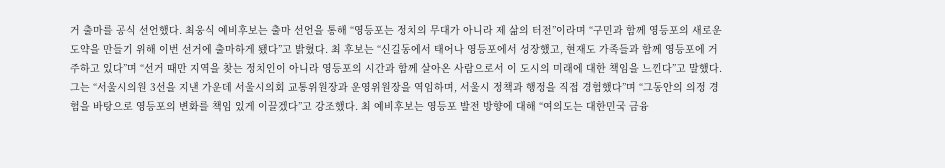거 출마를 공식 선언했다. 최웅식 예비후보는 출마 선언을 통해 “영등포는 정치의 무대가 아니라 제 삶의 터전”이라며 “구민과 함께 영등포의 새로운 도약을 만들기 위해 이번 선거에 출마하게 됐다”고 밝혔다. 최 후보는 “신길동에서 태어나 영등포에서 성장했고, 현재도 가족들과 함께 영등포에 거주하고 있다”며 “선거 때만 지역을 찾는 정치인이 아니라 영등포의 시간과 함께 살아온 사람으로서 이 도시의 미래에 대한 책임을 느낀다”고 말했다. 그는 “서울시의원 3선을 지낸 가운데 서울시의회 교통위원장과 운영위원장을 역임하며, 서울시 정책과 행정을 직접 경험했다”며 “그동안의 의정 경험을 바탕으로 영등포의 변화를 책임 있게 이끌겠다”고 강조했다. 최 예비후보는 영등포 발전 방향에 대해 “여의도는 대한민국 금융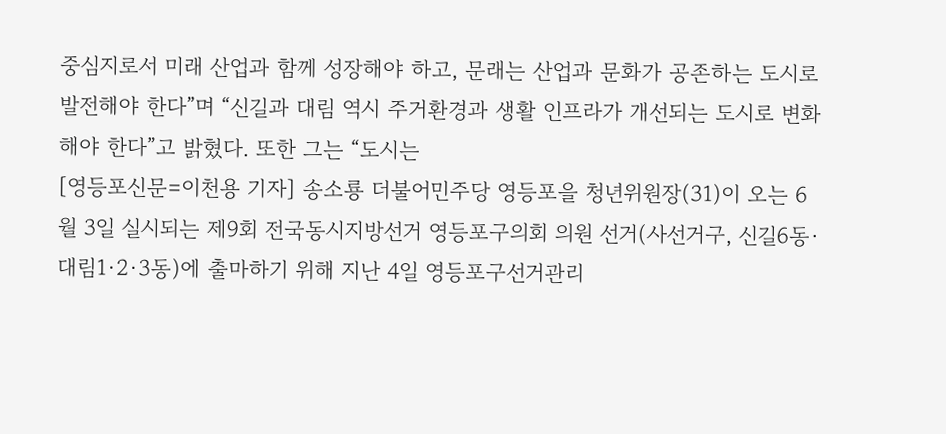중심지로서 미래 산업과 함께 성장해야 하고, 문래는 산업과 문화가 공존하는 도시로 발전해야 한다”며 “신길과 대림 역시 주거환경과 생활 인프라가 개선되는 도시로 변화해야 한다”고 밝혔다. 또한 그는 “도시는
[영등포신문=이천용 기자] 송소룡 더불어민주당 영등포을 청년위원장(31)이 오는 6월 3일 실시되는 제9회 전국동시지방선거 영등포구의회 의원 선거(사선거구, 신길6동·대림1·2·3동)에 출마하기 위해 지난 4일 영등포구선거관리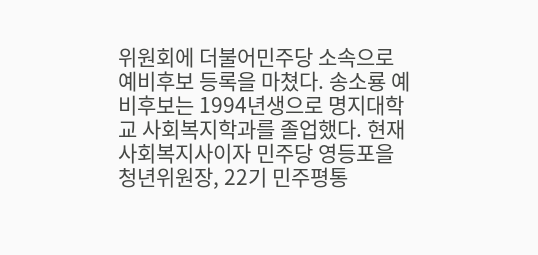위원회에 더불어민주당 소속으로 예비후보 등록을 마쳤다. 송소룡 예비후보는 1994년생으로 명지대학교 사회복지학과를 졸업했다. 현재 사회복지사이자 민주당 영등포을 청년위원장, 22기 민주평통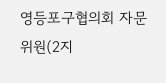영등포구협의회 자문위원(2지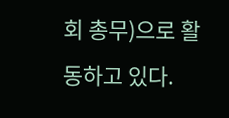회 총무)으로 활동하고 있다.